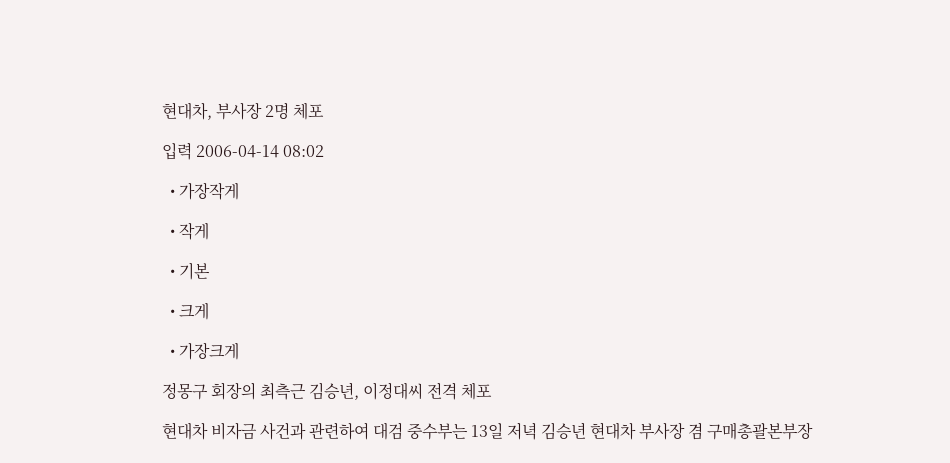현대차, 부사장 2명 체포

입력 2006-04-14 08:02

  • 가장작게

  • 작게

  • 기본

  • 크게

  • 가장크게

정몽구 회장의 최측근 김승년, 이정대씨 전격 체포

현대차 비자금 사건과 관련하여 대검 중수부는 13일 저녁 김승년 현대차 부사장 겸 구매총괄본부장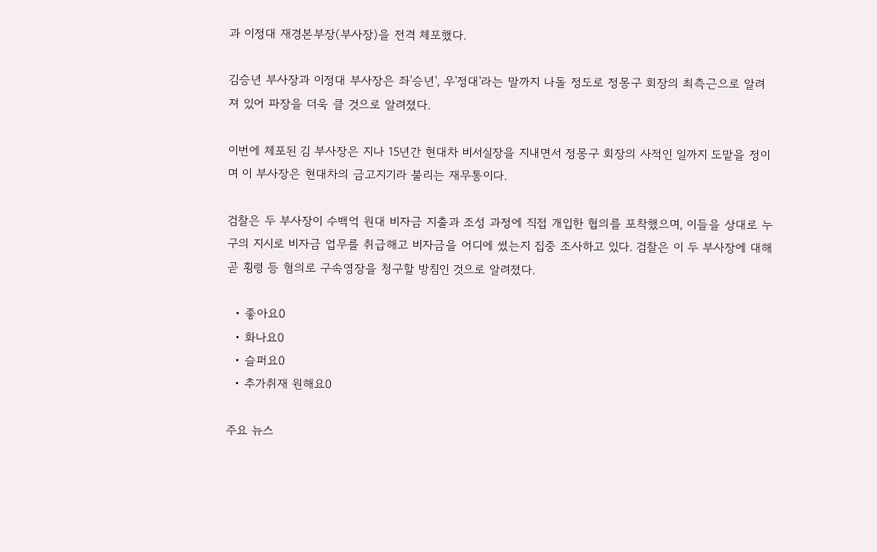과 이정대 재경본부장(부사장)을 전격 체포했다.

김승년 부사장과 이정대 부사장은 좌'승년', 우'정대'라는 말까지 나돌 정도로 정몽구 회장의 최측근으로 알려져 있어 파장을 더욱 클 것으로 알려졌다.

이번에 체포된 김 부사장은 지나 15년간 현대차 비서실장을 지내면서 정몽구 회장의 사적인 일까지 도맡을 정이며 이 부사장은 현대차의 금고지기라 불리는 재무통이다.

검찰은 두 부사장이 수백억 원대 비자금 지출과 조성 과정에 직접 개입한 협의를 포착했으며, 이들을 상대로 누구의 지시로 비자금 업무를 취급해고 비자금을 어디에 썼는지 집중 조사하고 있다. 검찰은 이 두 부사장에 대해 곧 횡령 등 혐의로 구속영장을 청구할 방침인 것으로 알려졌다.

  • 좋아요0
  • 화나요0
  • 슬퍼요0
  • 추가취재 원해요0

주요 뉴스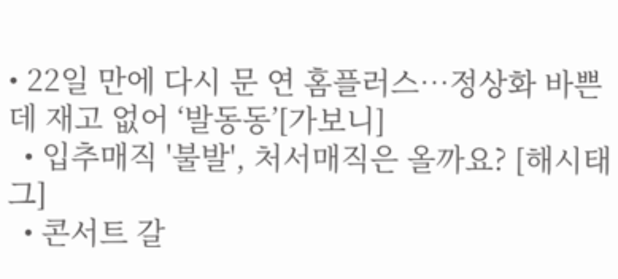• 22일 만에 다시 문 연 홈플러스…정상화 바쁜데 재고 없어 ‘발동동’[가보니]
  • 입추매직 '불발', 처서매직은 올까요? [해시태그]
  • 콘서트 갈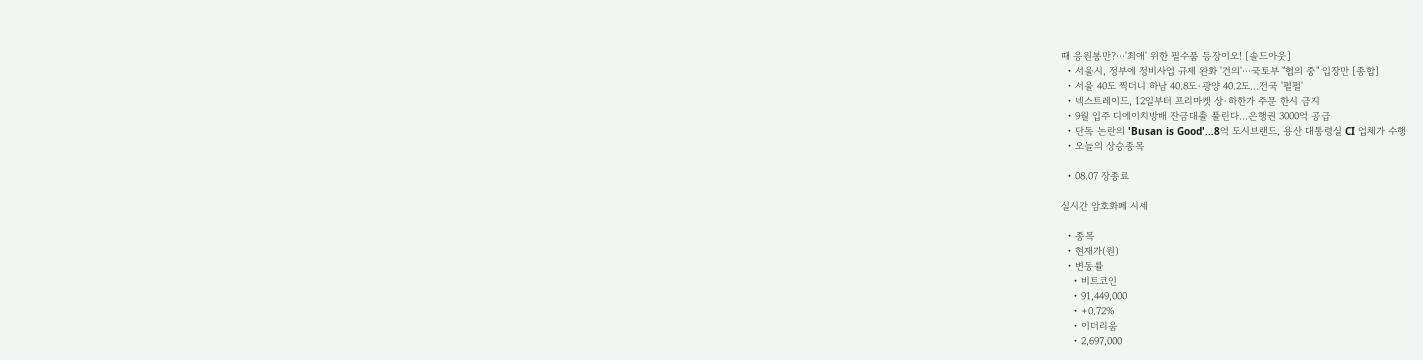때 응원봉만?⋯'최애' 위한 필수품 등장이오! [솔드아웃]
  • 서울시, 정부에 정비사업 규제 완화 '건의'⋯국토부 "협의 중" 입장만 [종합]
  • 서울 40도 찍더니 하남 40.8도·광양 40.2도…전국 '펄펄'
  • 넥스트레이드, 12일부터 프리마켓 상·하한가 주문 한시 금지
  • 9월 입주 디에이치방배 잔금대출 풀린다…은행권 3000억 공급
  • 단독 논란의 'Busan is Good'…8억 도시브랜드, 용산 대통령실 CI 업체가 수행
  • 오늘의 상승종목

  • 08.07 장종료

실시간 암호화폐 시세

  • 종목
  • 현재가(원)
  • 변동률
    • 비트코인
    • 91,449,000
    • +0.72%
    • 이더리움
    • 2,697,000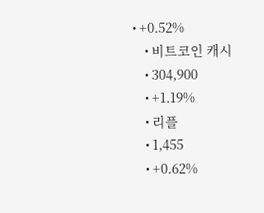• +0.52%
    • 비트코인 캐시
    • 304,900
    • +1.19%
    • 리플
    • 1,455
    • +0.62%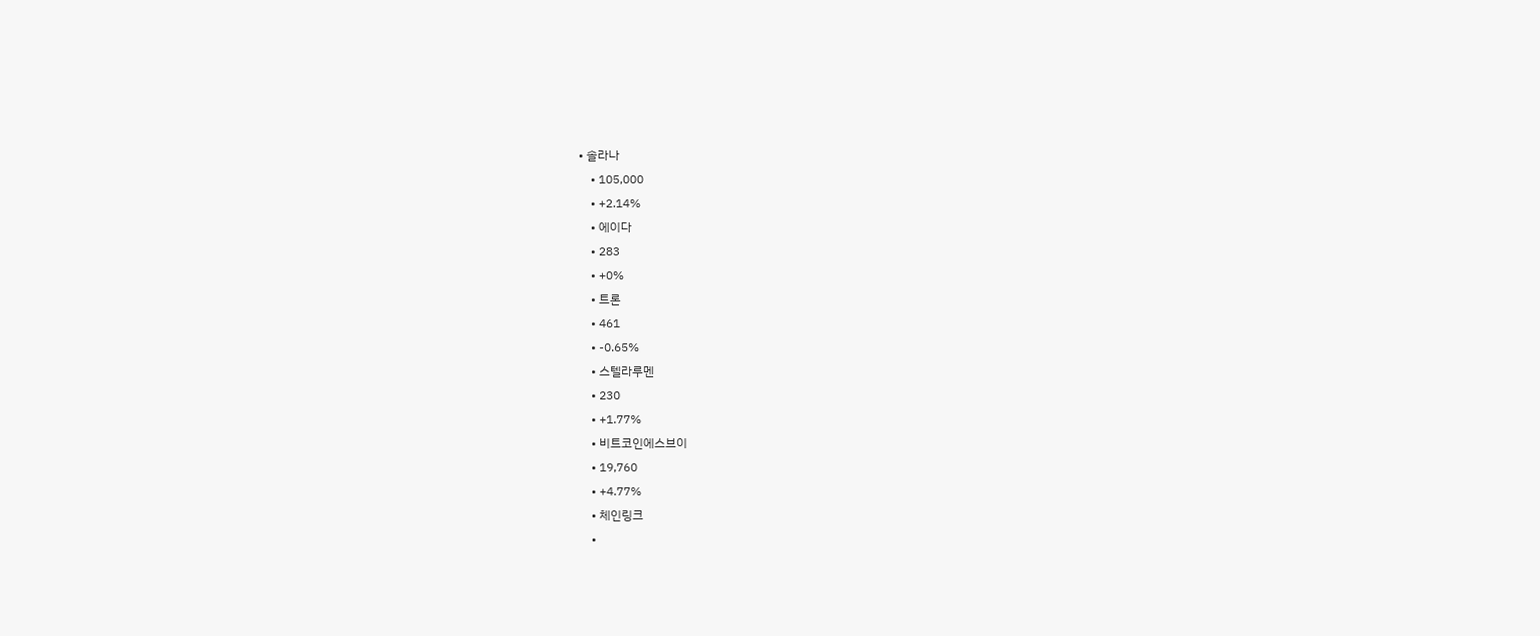• 솔라나
    • 105,000
    • +2.14%
    • 에이다
    • 283
    • +0%
    • 트론
    • 461
    • -0.65%
    • 스텔라루멘
    • 230
    • +1.77%
    • 비트코인에스브이
    • 19,760
    • +4.77%
    • 체인링크
    •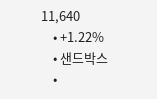11,640
    • +1.22%
    • 샌드박스
    •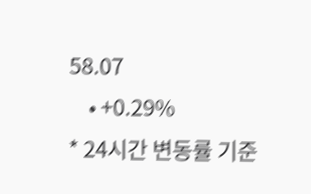58.07
    • +0.29%
* 24시간 변동률 기준